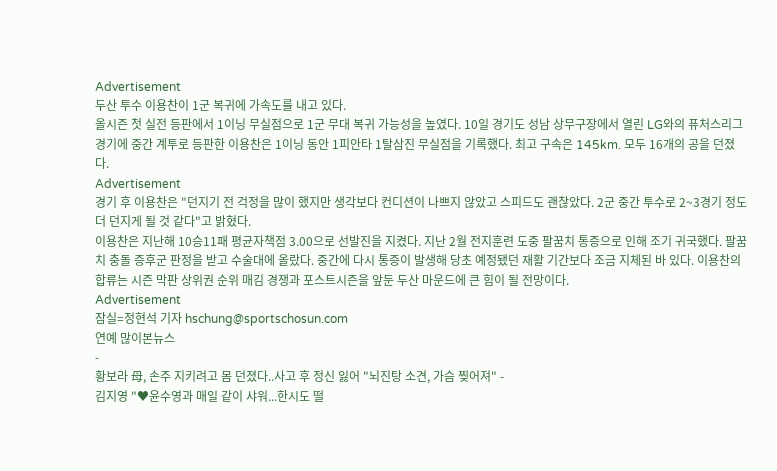Advertisement
두산 투수 이용찬이 1군 복귀에 가속도를 내고 있다.
올시즌 첫 실전 등판에서 1이닝 무실점으로 1군 무대 복귀 가능성을 높였다. 10일 경기도 성남 상무구장에서 열린 LG와의 퓨처스리그 경기에 중간 계투로 등판한 이용찬은 1이닝 동안 1피안타 1탈삼진 무실점을 기록했다. 최고 구속은 145km. 모두 16개의 공을 던졌다.
Advertisement
경기 후 이용찬은 "던지기 전 걱정을 많이 했지만 생각보다 컨디션이 나쁘지 않았고 스피드도 괜찮았다. 2군 중간 투수로 2~3경기 정도 더 던지게 될 것 같다"고 밝혔다.
이용찬은 지난해 10승11패 평균자책점 3.00으로 선발진을 지켰다. 지난 2월 전지훈련 도중 팔꿈치 통증으로 인해 조기 귀국했다. 팔꿈치 충돌 증후군 판정을 받고 수술대에 올랐다. 중간에 다시 통증이 발생해 당초 예정됐던 재활 기간보다 조금 지체된 바 있다. 이용찬의 합류는 시즌 막판 상위권 순위 매김 경쟁과 포스트시즌을 앞둔 두산 마운드에 큰 힘이 될 전망이다.
Advertisement
잠실=정현석 기자 hschung@sportschosun.com
연예 많이본뉴스
-
황보라 母, 손주 지키려고 몸 던졌다..사고 후 정신 잃어 "뇌진탕 소견, 가슴 찢어져" -
김지영 "♥윤수영과 매일 같이 샤워...한시도 떨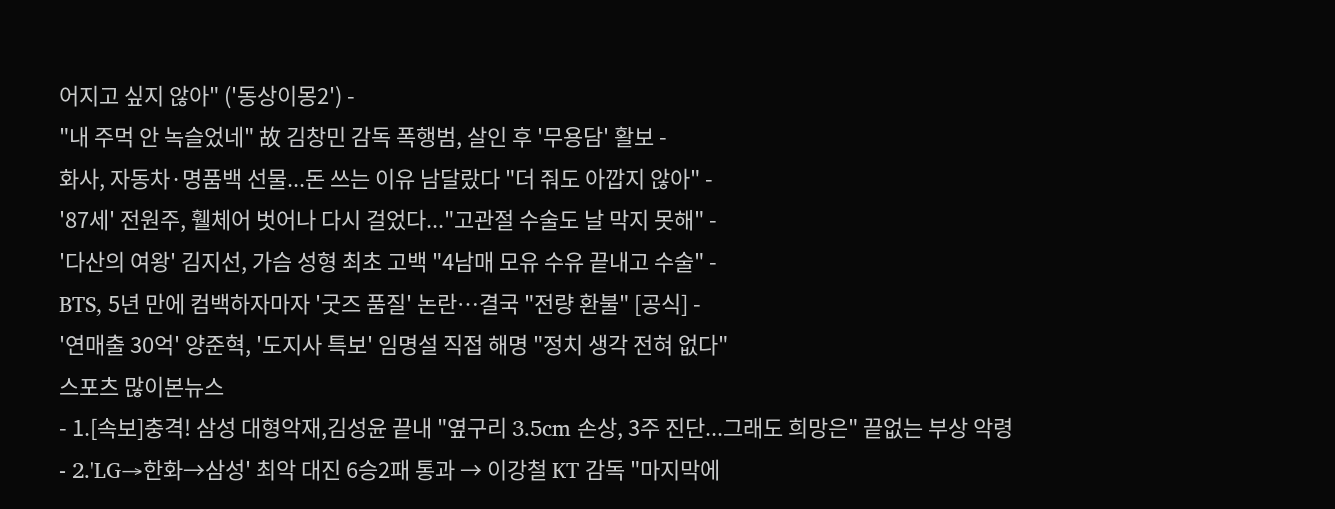어지고 싶지 않아" ('동상이몽2') -
"내 주먹 안 녹슬었네" 故 김창민 감독 폭행범, 살인 후 '무용담' 활보 -
화사, 자동차·명품백 선물...돈 쓰는 이유 남달랐다 "더 줘도 아깝지 않아" -
'87세' 전원주, 휄체어 벗어나 다시 걸었다..."고관절 수술도 날 막지 못해" -
'다산의 여왕' 김지선, 가슴 성형 최초 고백 "4남매 모유 수유 끝내고 수술" -
BTS, 5년 만에 컴백하자마자 '굿즈 품질' 논란…결국 "전량 환불" [공식] -
'연매출 30억' 양준혁, '도지사 특보' 임명설 직접 해명 "정치 생각 전혀 없다"
스포츠 많이본뉴스
- 1.[속보]충격! 삼성 대형악재,김성윤 끝내 "옆구리 3.5cm 손상, 3주 진단...그래도 희망은" 끝없는 부상 악령
- 2.'LG→한화→삼성' 최악 대진 6승2패 통과 → 이강철 KT 감독 "마지막에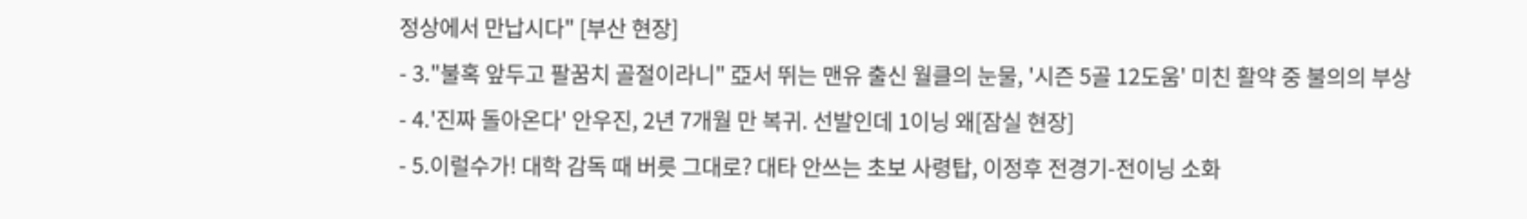정상에서 만납시다" [부산 현장]
- 3."불혹 앞두고 팔꿈치 골절이라니" 亞서 뛰는 맨유 출신 월클의 눈물, '시즌 5골 12도움' 미친 활약 중 불의의 부상
- 4.'진짜 돌아온다' 안우진, 2년 7개월 만 복귀. 선발인데 1이닝 왜[잠실 현장]
- 5.이럴수가! 대학 감독 때 버릇 그대로? 대타 안쓰는 초보 사령탑, 이정후 전경기-전이닝 소화